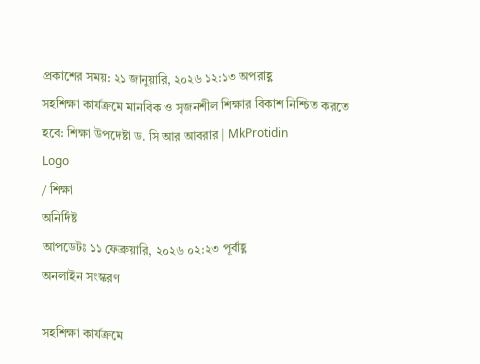প্রকাশের সময়: ২১ জানুয়ারি, ২০২৬ ১২:১৩ অপরাহ্ণ
সহশিক্ষা কার্যক্রমে মানবিক ও সৃজনশীল শিক্ষার বিকাশ নিশ্চিত করতে হবে: শিক্ষা উপদেষ্টা ড. সি আর আবরার | MkProtidin
Logo
/ শিক্ষা
অনির্দিষ্ট
আপডেটঃ ১১ ফেব্রুয়ারি, ২০২৬ ০২:২৩ পূর্বাহ্ণ
অনলাইন সংস্করণ

সহশিক্ষা কার্যক্রমে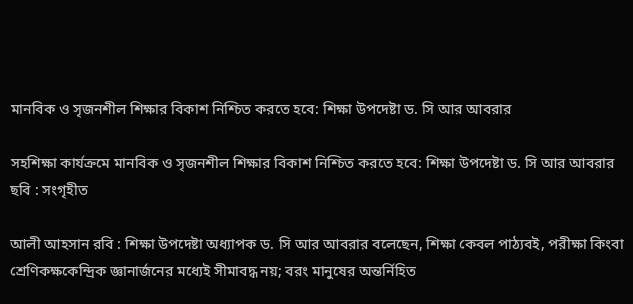মানবিক ও সৃজনশীল শিক্ষার বিকাশ নিশ্চিত করতে হবে: শিক্ষা উপদেষ্টা ড. সি আর আবরার

সহশিক্ষা কার্যক্রমে মানবিক ও সৃজনশীল শিক্ষার বিকাশ নিশ্চিত করতে হবে: শিক্ষা উপদেষ্টা ড. সি আর আবরার
ছবি : সংগৃহীত

আলী আহসান রবি : শিক্ষা উপদেষ্টা অধ্যাপক ড. সি আর আবরার বলেছেন, শিক্ষা কেবল পাঠ্যবই, পরীক্ষা কিংবা শ্রেণিকক্ষকেন্দ্রিক জ্ঞানার্জনের মধ্যেই সীমাবদ্ধ নয়; বরং মানুষের অন্তর্নিহিত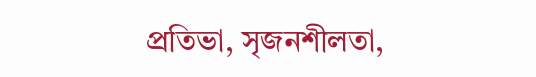প্রতিভা, সৃজনশীলতা,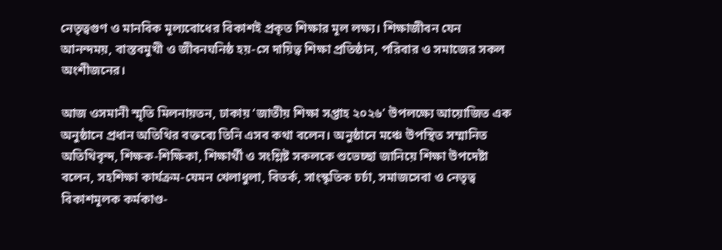নেতৃত্বগুণ ও মানবিক মূল্যবোধের বিকাশই প্রকৃত শিক্ষার মূল লক্ষ্য। শিক্ষাজীবন যেন আনন্দময়, বাস্তবমুখী ও জীবনঘনিষ্ঠ হয়-সে দায়িত্ব শিক্ষা প্রতিষ্ঠান, পরিবার ও সমাজের সকল অংশীজনের।

আজ ওসমানী স্মৃতি মিলনায়তন, ঢাকায় ‘জাতীয় শিক্ষা সপ্তাহ ২০২৬’ উপলক্ষ্যে আয়োজিত এক অনুষ্ঠানে প্রধান অতিথির বক্তব্যে তিনি এসব কথা বলেন। অনুষ্ঠানে মঞ্চে উপস্থিত সম্মানিত অতিথিবৃন্দ, শিক্ষক-শিক্ষিকা, শিক্ষার্থী ও সংশ্লিষ্ট সকলকে শুভেচ্ছা জানিয়ে শিক্ষা উপদেষ্টা বলেন, সহশিক্ষা কার্যক্রম-যেমন খেলাধুলা, বিতর্ক, সাংস্কৃতিক চর্চা, সমাজসেবা ও নেতৃত্ব বিকাশমূলক কর্মকাণ্ড-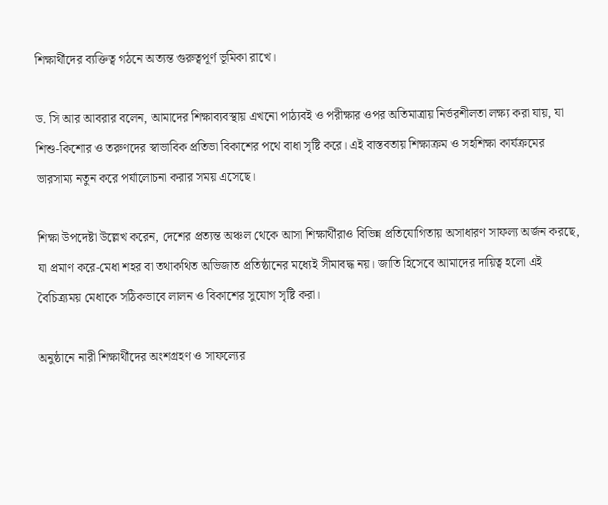শিক্ষার্থীদের ব্যক্তিত্ব গঠনে অত্যন্ত গুরুত্বপূর্ণ ভূমিকা রাখে।

ড. সি আর আবরার বলেন, আমাদের শিক্ষাব্যবস্থায় এখনো পাঠ্যবই ও পরীক্ষার ওপর অতিমাত্রায় নির্ভরশীলতা লক্ষ্য করা যায়, যা শিশু-কিশোর ও তরুণদের স্বাভাবিক প্রতিভা বিকাশের পথে বাধা সৃষ্টি করে। এই বাস্তবতায় শিক্ষাক্রম ও সহশিক্ষা কার্যক্রমের ভারসাম্য নতুন করে পর্যালোচনা করার সময় এসেছে।

শিক্ষা উপদেষ্টা উল্লেখ করেন, দেশের প্রত্যন্ত অঞ্চল থেকে আসা শিক্ষার্থীরাও বিভিন্ন প্রতিযোগিতায় অসাধারণ সাফল্য অর্জন করছে, যা প্রমাণ করে-মেধা শহর বা তথাকথিত অভিজাত প্রতিষ্ঠানের মধ্যেই সীমাবদ্ধ নয়। জাতি হিসেবে আমাদের দায়িত্ব হলো এই বৈচিত্র্যময় মেধাকে সঠিকভাবে লালন ও বিকাশের সুযোগ সৃষ্টি করা।

অনুষ্ঠানে নারী শিক্ষার্থীদের অংশগ্রহণ ও সাফল্যের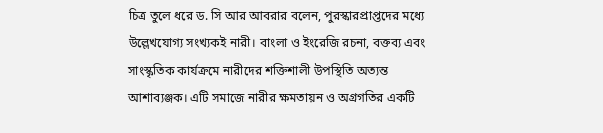চিত্র তুলে ধরে ড. সি আর আবরার বলেন, পুরস্কারপ্রাপ্তদের মধ্যে উল্লেখযোগ্য সংখ্যকই নারী। বাংলা ও ইংরেজি রচনা, বক্তব্য এবং সাংস্কৃতিক কার্যক্রমে নারীদের শক্তিশালী উপস্থিতি অত্যন্ত আশাব্যঞ্জক। এটি সমাজে নারীর ক্ষমতায়ন ও অগ্রগতির একটি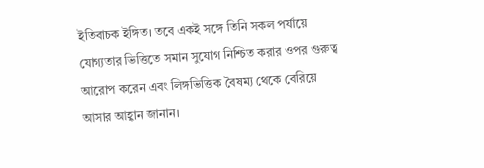ইতিবাচক ইঙ্গিত। তবে একই সঙ্গে তিনি সকল পর্যায়ে যোগ্যতার ভিত্তিতে সমান সুযোগ নিশ্চিত করার ওপর গুরুত্ব আরোপ করেন এবং লিঙ্গভিত্তিক বৈষম্য থেকে বেরিয়ে আসার আহ্বান জানান।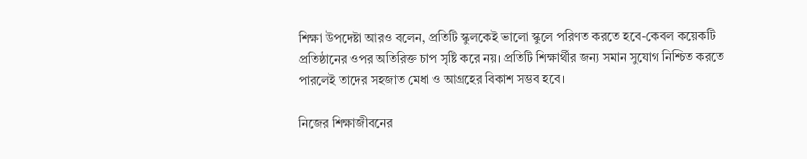শিক্ষা উপদেষ্টা আরও বলেন, প্রতিটি স্কুলকেই ভালো স্কুলে পরিণত করতে হবে-কেবল কয়েকটি প্রতিষ্ঠানের ওপর অতিরিক্ত চাপ সৃষ্টি করে নয়। প্রতিটি শিক্ষার্থীর জন্য সমান সুযোগ নিশ্চিত করতে পারলেই তাদের সহজাত মেধা ও আগ্রহের বিকাশ সম্ভব হবে।

নিজের শিক্ষাজীবনের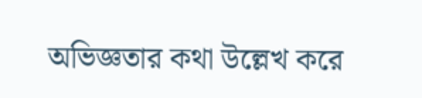অভিজ্ঞতার কথা উল্লেখ করে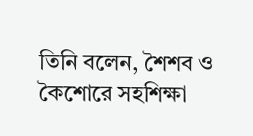তিনি বলেন, শৈশব ও কৈশোরে সহশিক্ষা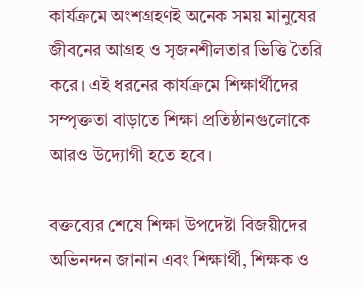কার্যক্রমে অংশগ্রহণই অনেক সময় মানুষের জীবনের আগ্রহ ও সৃজনশীলতার ভিত্তি তৈরি করে। এই ধরনের কার্যক্রমে শিক্ষার্থীদের সম্পৃক্ততা বাড়াতে শিক্ষা প্রতিষ্ঠানগুলোকে আরও উদ্যোগী হতে হবে।

বক্তব্যের শেষে শিক্ষা উপদেষ্টা বিজয়ীদের অভিনন্দন জানান এবং শিক্ষার্থী, শিক্ষক ও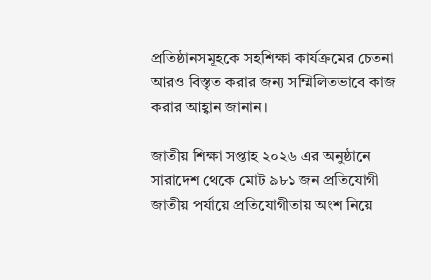প্রতিষ্ঠানসমূহকে সহশিক্ষা কার্যক্রমের চেতনা আরও বিস্তৃত করার জন্য সম্মিলিতভাবে কাজ করার আহ্বান জানান।

জাতীয় শিক্ষা সপ্তাহ ২০২৬ এর অনুষ্ঠানে সারাদেশ থেকে মোট ৯৮১ জন প্রতিযোগী জাতীয় পর্যায়ে প্রতিযোগীতায় অংশ নিয়ে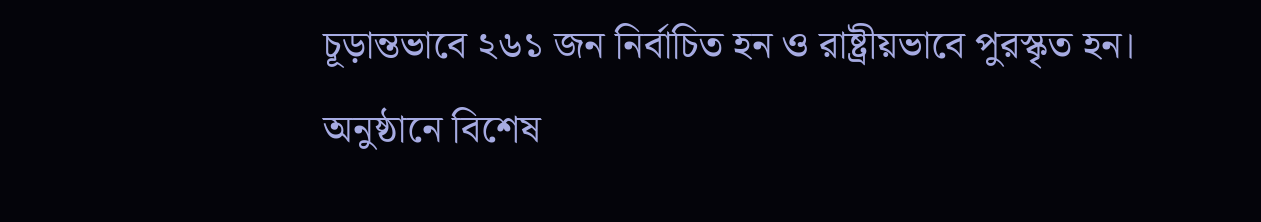চূড়ান্তভাবে ২৬১ জন নির্বাচিত হন ও রাষ্ট্রীয়ভাবে পুরস্কৃত হন। অনুষ্ঠানে বিশেষ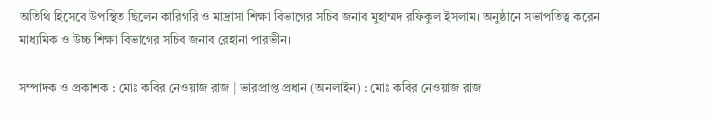অতিথি হিসেবে উপস্থিত ছিলেন কারিগরি ও মাদ্রাসা শিক্ষা বিভাগের সচিব জনাব মুহাম্মদ রফিকুল ইসলাম। অনুষ্ঠানে সভাপতিত্ব করেন মাধ্যমিক ও উচ্চ শিক্ষা বিভাগের সচিব জনাব রেহানা পারভীন।

সম্পাদক ও প্রকাশক : মোঃ কবির নেওয়াজ রাজ | ভারপ্রাপ্ত প্রধান (অনলাইন) : মোঃ কবির নেওয়াজ রাজ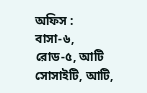অফিস : বাসা-৬, রোড-৫, আটি সোসাইটি, আটি,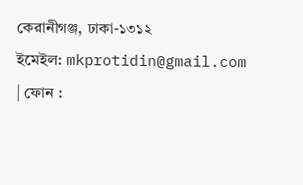কেরানীগঞ্জ, ঢাকা-১৩১২
ইমেইল: mkprotidin@gmail.com | ফোন :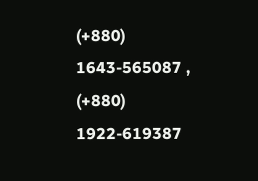(+880) 1643-565087 , (+880) 1922-619387